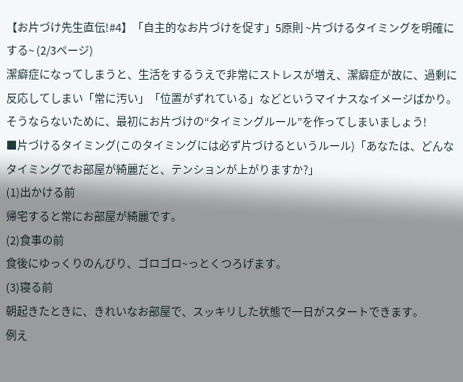【お片づけ先生直伝!#4】「自主的なお片づけを促す」5原則 ~片づけるタイミングを明確にする~ (2/3ページ)
潔癖症になってしまうと、生活をするうえで非常にストレスが増え、潔癖症が故に、過剰に反応してしまい「常に汚い」「位置がずれている」などというマイナスなイメージばかり。
そうならないために、最初にお片づけの“タイミングルール”を作ってしまいましょう!
■片づけるタイミング(このタイミングには必ず片づけるというルール)「あなたは、どんなタイミングでお部屋が綺麗だと、テンションが上がりますか?」
(1)出かける前
帰宅すると常にお部屋が綺麗です。
(2)食事の前
食後にゆっくりのんびり、ゴロゴロ~っとくつろげます。
(3)寝る前
朝起きたときに、きれいなお部屋で、スッキリした状態で一日がスタートできます。
例え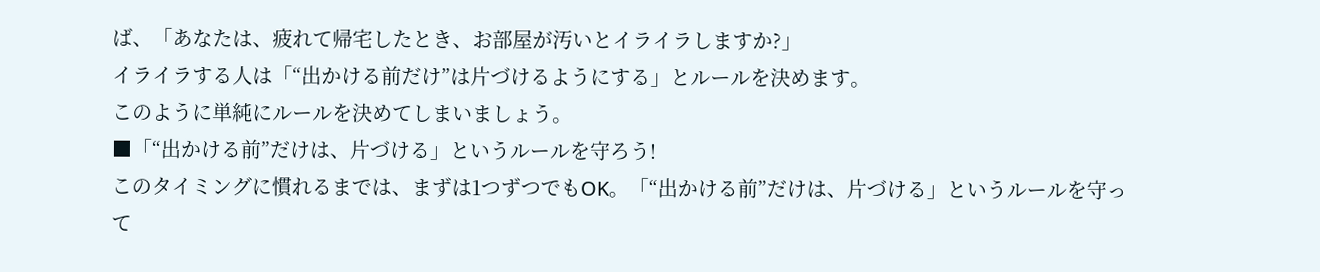ば、「あなたは、疲れて帰宅したとき、お部屋が汚いとイライラしますか?」
イライラする人は「“出かける前だけ”は片づけるようにする」とルールを決めます。
このように単純にルールを決めてしまいましょう。
■「“出かける前”だけは、片づける」というルールを守ろう!
このタイミングに慣れるまでは、まずは1つずつでもOK。「“出かける前”だけは、片づける」というルールを守って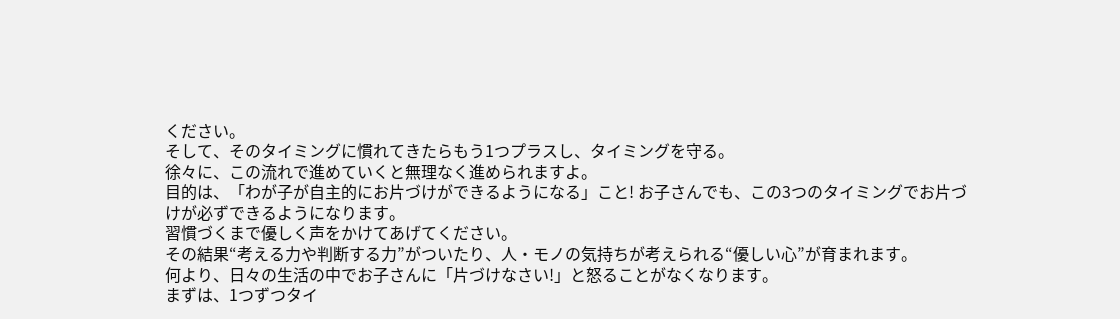ください。
そして、そのタイミングに慣れてきたらもう1つプラスし、タイミングを守る。
徐々に、この流れで進めていくと無理なく進められますよ。
目的は、「わが子が自主的にお片づけができるようになる」こと! お子さんでも、この3つのタイミングでお片づけが必ずできるようになります。
習慣づくまで優しく声をかけてあげてください。
その結果“考える力や判断する力”がついたり、人・モノの気持ちが考えられる“優しい心”が育まれます。
何より、日々の生活の中でお子さんに「片づけなさい!」と怒ることがなくなります。
まずは、1つずつタイ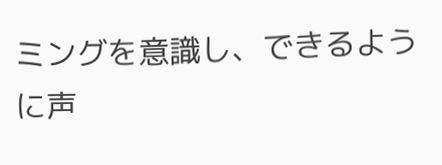ミングを意識し、できるように声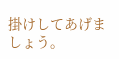掛けしてあげましょう。